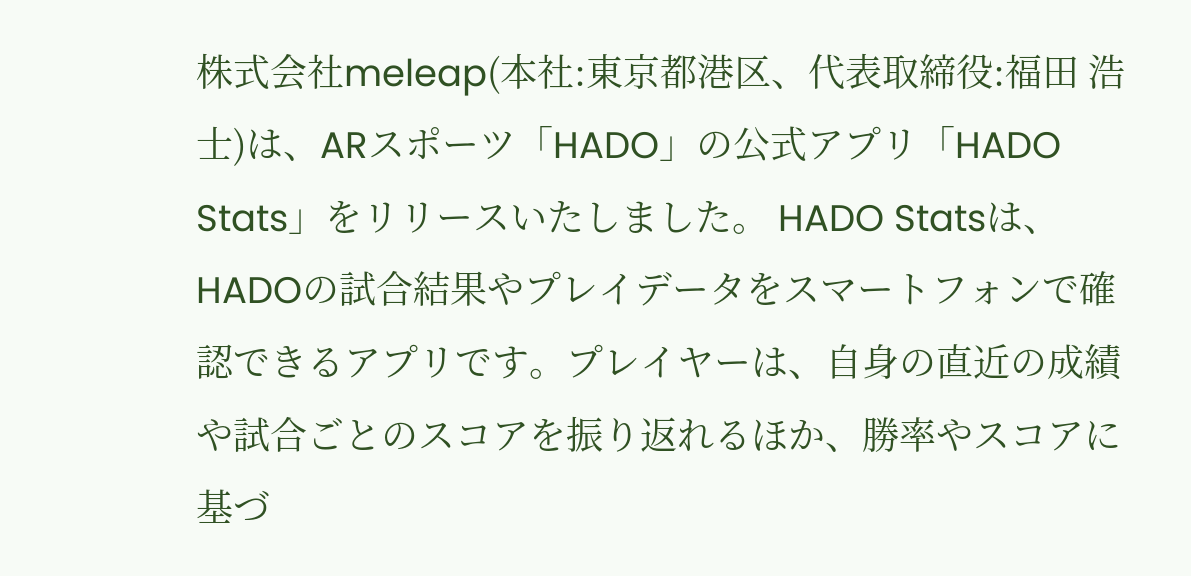株式会社meleap(本社:東京都港区、代表取締役:福田 浩士)は、ARスポーツ「HADO」の公式アプリ「HADO Stats」をリリースいたしました。 HADO Statsは、HADOの試合結果やプレイデータをスマートフォンで確認できるアプリです。プレイヤーは、自身の直近の成績や試合ごとのスコアを振り返れるほか、勝率やスコアに基づ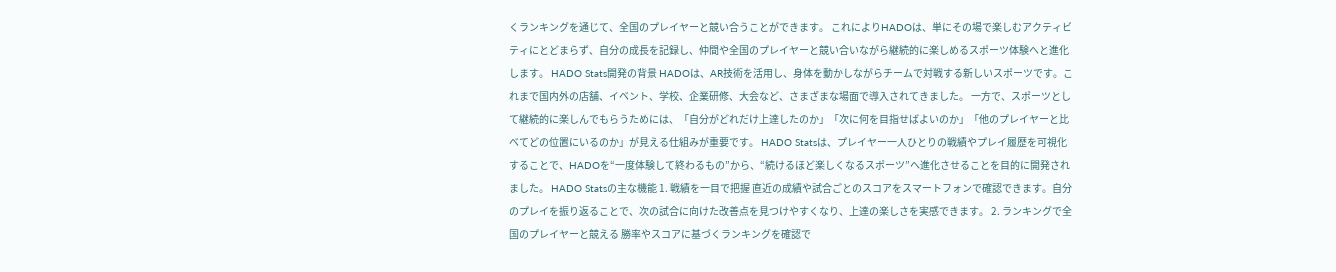くランキングを通じて、全国のプレイヤーと競い合うことができます。 これによりHADOは、単にその場で楽しむアクティビティにとどまらず、自分の成長を記録し、仲間や全国のプレイヤーと競い合いながら継続的に楽しめるスポーツ体験へと進化します。 HADO Stats開発の背景 HADOは、AR技術を活用し、身体を動かしながらチームで対戦する新しいスポーツです。これまで国内外の店舗、イベント、学校、企業研修、大会など、さまざまな場面で導入されてきました。 一方で、スポーツとして継続的に楽しんでもらうためには、「自分がどれだけ上達したのか」「次に何を目指せばよいのか」「他のプレイヤーと比べてどの位置にいるのか」が見える仕組みが重要です。 HADO Statsは、プレイヤー一人ひとりの戦績やプレイ履歴を可視化することで、HADOを“一度体験して終わるもの”から、“続けるほど楽しくなるスポーツ”へ進化させることを目的に開発されました。 HADO Statsの主な機能 1. 戦績を一目で把握 直近の成績や試合ごとのスコアをスマートフォンで確認できます。自分のプレイを振り返ることで、次の試合に向けた改善点を見つけやすくなり、上達の楽しさを実感できます。 2. ランキングで全国のプレイヤーと競える 勝率やスコアに基づくランキングを確認で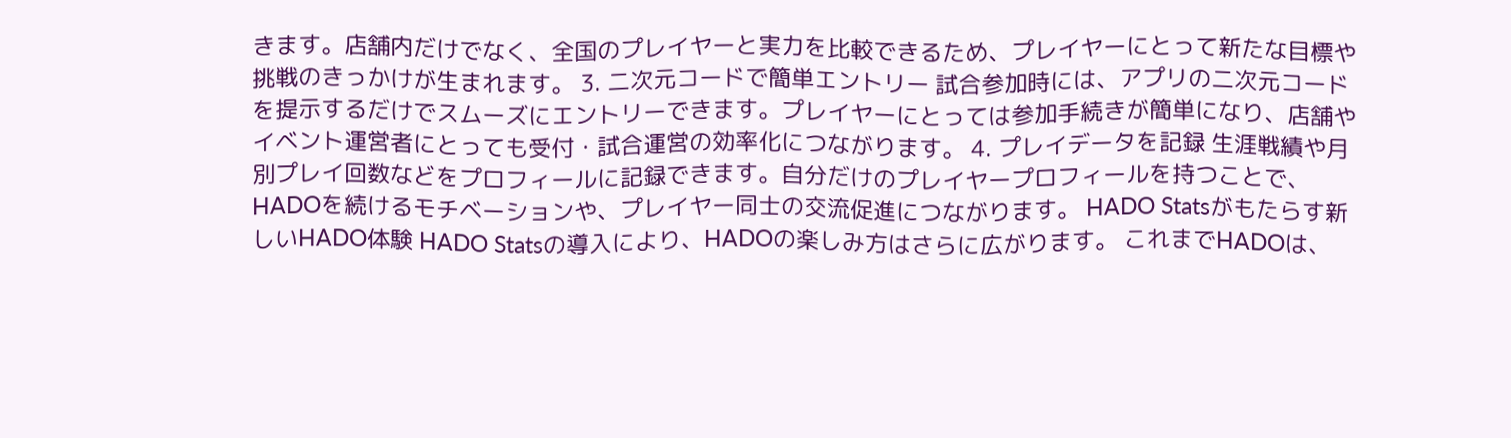きます。店舗内だけでなく、全国のプレイヤーと実力を比較できるため、プレイヤーにとって新たな目標や挑戦のきっかけが生まれます。 3. 二次元コードで簡単エントリー 試合参加時には、アプリの二次元コードを提示するだけでスムーズにエントリーできます。プレイヤーにとっては参加手続きが簡単になり、店舗やイベント運営者にとっても受付・試合運営の効率化につながります。 4. プレイデータを記録 生涯戦績や月別プレイ回数などをプロフィールに記録できます。自分だけのプレイヤープロフィールを持つことで、HADOを続けるモチベーションや、プレイヤー同士の交流促進につながります。 HADO Statsがもたらす新しいHADO体験 HADO Statsの導入により、HADOの楽しみ方はさらに広がります。 これまでHADOは、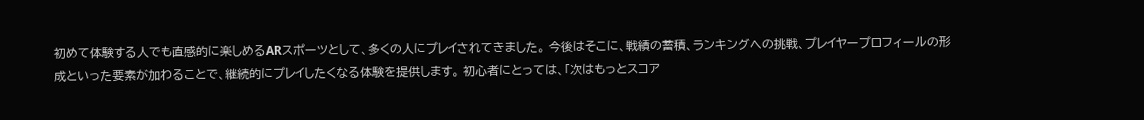初めて体験する人でも直感的に楽しめるARスポーツとして、多くの人にプレイされてきました。 今後はそこに、戦績の蓄積、ランキングへの挑戦、プレイヤープロフィールの形成といった要素が加わることで、継続的にプレイしたくなる体験を提供します。 初心者にとっては、「次はもっとスコア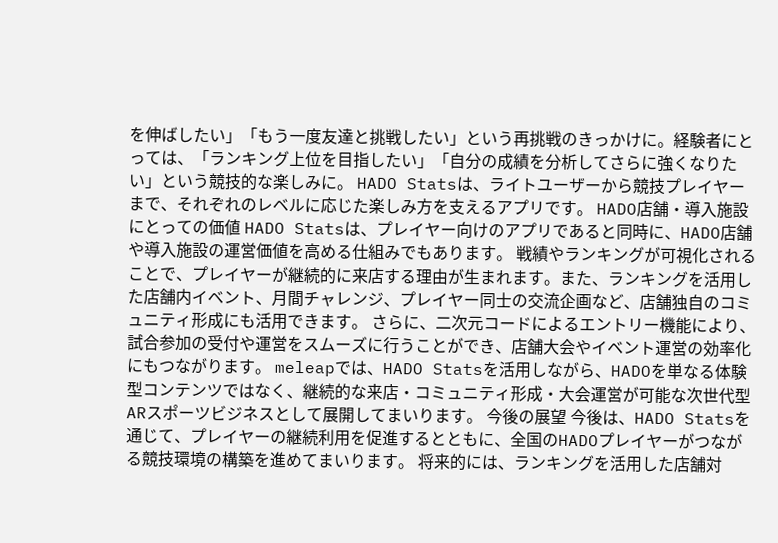を伸ばしたい」「もう一度友達と挑戦したい」という再挑戦のきっかけに。経験者にとっては、「ランキング上位を目指したい」「自分の成績を分析してさらに強くなりたい」という競技的な楽しみに。 HADO Statsは、ライトユーザーから競技プレイヤーまで、それぞれのレベルに応じた楽しみ方を支えるアプリです。 HADO店舗・導入施設にとっての価値 HADO Statsは、プレイヤー向けのアプリであると同時に、HADO店舗や導入施設の運営価値を高める仕組みでもあります。 戦績やランキングが可視化されることで、プレイヤーが継続的に来店する理由が生まれます。また、ランキングを活用した店舗内イベント、月間チャレンジ、プレイヤー同士の交流企画など、店舗独自のコミュニティ形成にも活用できます。 さらに、二次元コードによるエントリー機能により、試合参加の受付や運営をスムーズに行うことができ、店舗大会やイベント運営の効率化にもつながります。 meleapでは、HADO Statsを活用しながら、HADOを単なる体験型コンテンツではなく、継続的な来店・コミュニティ形成・大会運営が可能な次世代型ARスポーツビジネスとして展開してまいります。 今後の展望 今後は、HADO Statsを通じて、プレイヤーの継続利用を促進するとともに、全国のHADOプレイヤーがつながる競技環境の構築を進めてまいります。 将来的には、ランキングを活用した店舗対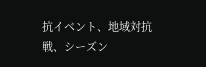抗イベント、地域対抗戦、シーズン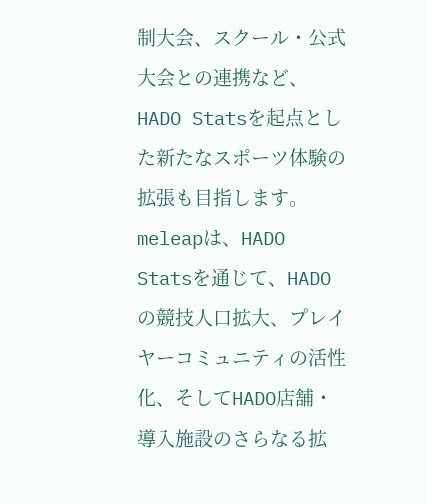制大会、スクール・公式大会との連携など、HADO Statsを起点とした新たなスポーツ体験の拡張も目指します。 meleapは、HADO Statsを通じて、HADOの競技人口拡大、プレイヤーコミュニティの活性化、そしてHADO店舗・導入施設のさらなる拡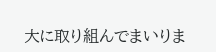大に取り組んでまいりま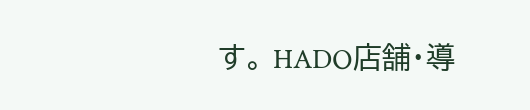す。 HADO店舗・導